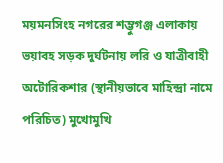ময়মনসিংহ নগরের শম্ভুগঞ্জ এলাকায় ভয়াবহ সড়ক দুর্ঘটনায় লরি ও যাত্রীবাহী অটোরিকশার (স্থানীয়ভাবে মাহিন্দ্রা নামে পরিচিত) মুখোমুখি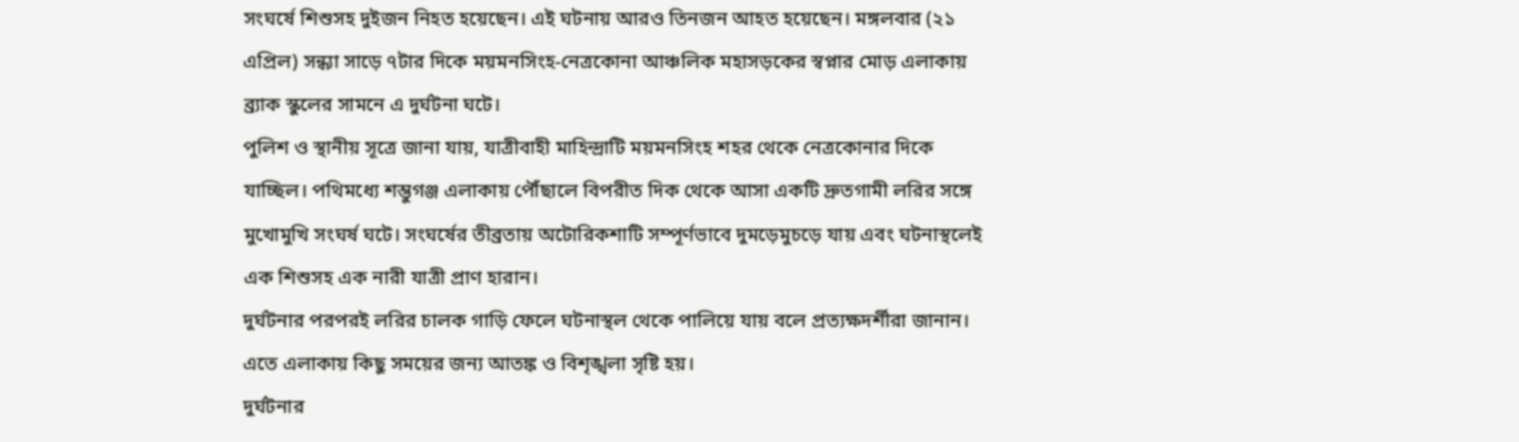সংঘর্ষে শিশুসহ দুইজন নিহত হয়েছেন। এই ঘটনায় আরও তিনজন আহত হয়েছেন। মঙ্গলবার (২১ এপ্রিল) সন্ধ্যা সাড়ে ৭টার দিকে ময়মনসিংহ-নেত্রকোনা আঞ্চলিক মহাসড়কের স্বপ্নার মোড় এলাকায় ব্র্যাক স্কুলের সামনে এ দুর্ঘটনা ঘটে।
পুলিশ ও স্থানীয় সূত্রে জানা যায়, যাত্রীবাহী মাহিন্দ্রাটি ময়মনসিংহ শহর থেকে নেত্রকোনার দিকে যাচ্ছিল। পথিমধ্যে শম্ভুগঞ্জ এলাকায় পৌঁছালে বিপরীত দিক থেকে আসা একটি দ্রুতগামী লরির সঙ্গে মুখোমুখি সংঘর্ষ ঘটে। সংঘর্ষের তীব্রতায় অটোরিকশাটি সম্পূর্ণভাবে দুমড়েমুচড়ে যায় এবং ঘটনাস্থলেই এক শিশুসহ এক নারী যাত্রী প্রাণ হারান।
দুর্ঘটনার পরপরই লরির চালক গাড়ি ফেলে ঘটনাস্থল থেকে পালিয়ে যায় বলে প্রত্যক্ষদর্শীরা জানান। এতে এলাকায় কিছু সময়ের জন্য আতঙ্ক ও বিশৃঙ্খলা সৃষ্টি হয়।
দুর্ঘটনার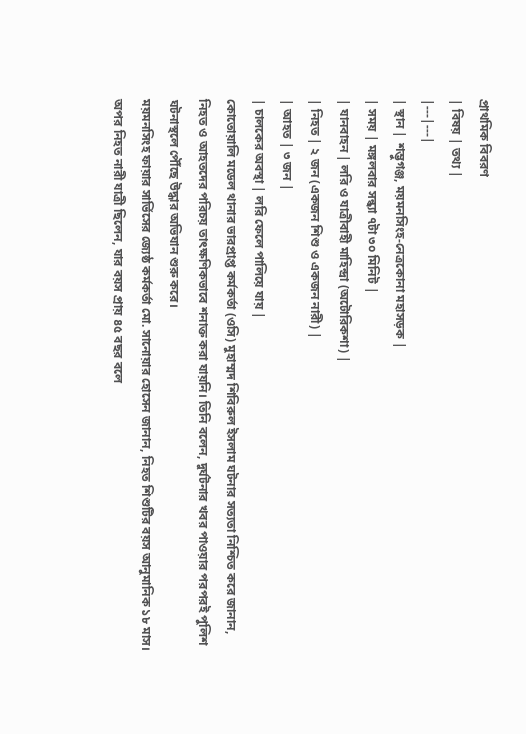প্রাথমিক বিবরণ
| বিষয় | তথ্য |
|---|---|
| স্থান | শম্ভুগঞ্জ, ময়মনসিংহ-নেত্রকোনা মহাসড়ক |
| সময় | মঙ্গলবার সন্ধ্যা ৭টা ৩০ মিনিট |
| যানবাহন | লরি ও যাত্রীবাহী মাহিন্দ্রা (অটোরিকশা) |
| নিহত | ২ জন (একজন শিশু ও একজন নারী) |
| আহত | ৩ জন |
| চালকের অবস্থা | লরি ফেলে পালিয়ে যায় |
কোতোয়ালি মডেল থানার ভারপ্রাপ্ত কর্মকর্তা (ওসি) মুহাম্মদ শিবিরুল ইসলাম ঘটনার সত্যতা নিশ্চিত করে জানান, নিহত ও আহতদের পরিচয় তাৎক্ষণিকভাবে শনাক্ত করা যায়নি। তিনি বলেন, দুর্ঘটনার খবর পাওয়ার পরপরই পুলিশ ঘটনাস্থলে পৌঁছে উদ্ধার অভিযান শুরু করে।
ময়মনসিংহ ফায়ার সার্ভিসের জ্যেষ্ঠ কর্মকর্তা মো. সানোয়ার হোসেন জানান, নিহত শিশুটির বয়স আনুমানিক ১৮ মাস। অপর নিহত নারী যাত্রী ছিলেন, যার বয়স প্রায় ৪৫ বছর বলে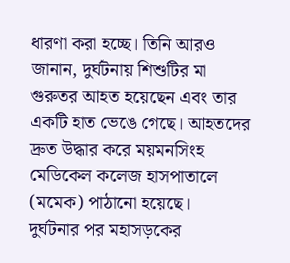ধারণা করা হচ্ছে। তিনি আরও জানান, দুর্ঘটনায় শিশুটির মা গুরুতর আহত হয়েছেন এবং তার একটি হাত ভেঙে গেছে। আহতদের দ্রুত উদ্ধার করে ময়মনসিংহ মেডিকেল কলেজ হাসপাতালে (মমেক) পাঠানো হয়েছে।
দুর্ঘটনার পর মহাসড়কের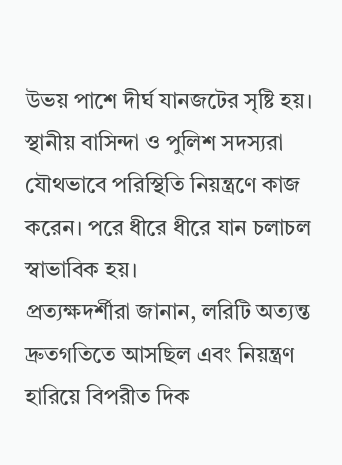উভয় পাশে দীর্ঘ যানজটের সৃষ্টি হয়। স্থানীয় বাসিন্দা ও পুলিশ সদস্যরা যৌথভাবে পরিস্থিতি নিয়ন্ত্রণে কাজ করেন। পরে ধীরে ধীরে যান চলাচল স্বাভাবিক হয়।
প্রত্যক্ষদর্শীরা জানান, লরিটি অত্যন্ত দ্রুতগতিতে আসছিল এবং নিয়ন্ত্রণ হারিয়ে বিপরীত দিক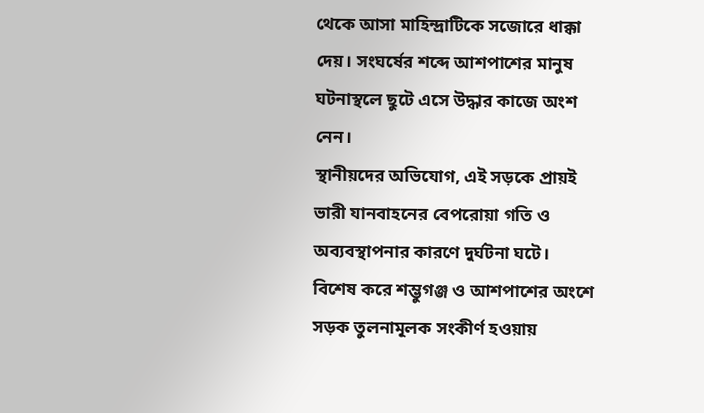থেকে আসা মাহিন্দ্রাটিকে সজোরে ধাক্কা দেয়। সংঘর্ষের শব্দে আশপাশের মানুষ ঘটনাস্থলে ছুটে এসে উদ্ধার কাজে অংশ নেন।
স্থানীয়দের অভিযোগ, এই সড়কে প্রায়ই ভারী যানবাহনের বেপরোয়া গতি ও অব্যবস্থাপনার কারণে দুর্ঘটনা ঘটে। বিশেষ করে শম্ভুগঞ্জ ও আশপাশের অংশে সড়ক তুলনামূলক সংকীর্ণ হওয়ায়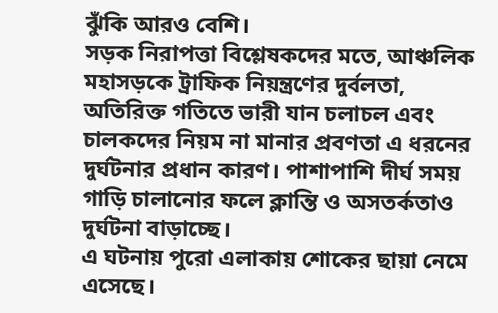ঝুঁকি আরও বেশি।
সড়ক নিরাপত্তা বিশ্লেষকদের মতে, আঞ্চলিক মহাসড়কে ট্রাফিক নিয়ন্ত্রণের দুর্বলতা, অতিরিক্ত গতিতে ভারী যান চলাচল এবং চালকদের নিয়ম না মানার প্রবণতা এ ধরনের দুর্ঘটনার প্রধান কারণ। পাশাপাশি দীর্ঘ সময় গাড়ি চালানোর ফলে ক্লান্তি ও অসতর্কতাও দুর্ঘটনা বাড়াচ্ছে।
এ ঘটনায় পুরো এলাকায় শোকের ছায়া নেমে এসেছে।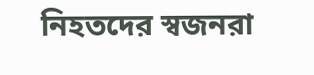নিহতদের স্বজনরা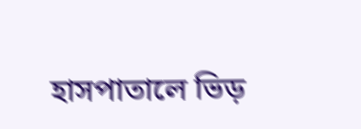হাসপাতালে ভিড়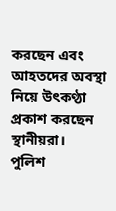করছেন এবং আহতদের অবস্থা নিয়ে উৎকণ্ঠা প্রকাশ করছেন স্থানীয়রা।
পুলিশ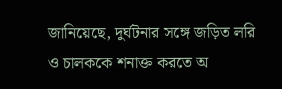জানিয়েছে, দুর্ঘটনার সঙ্গে জড়িত লরি ও চালককে শনাক্ত করতে অ